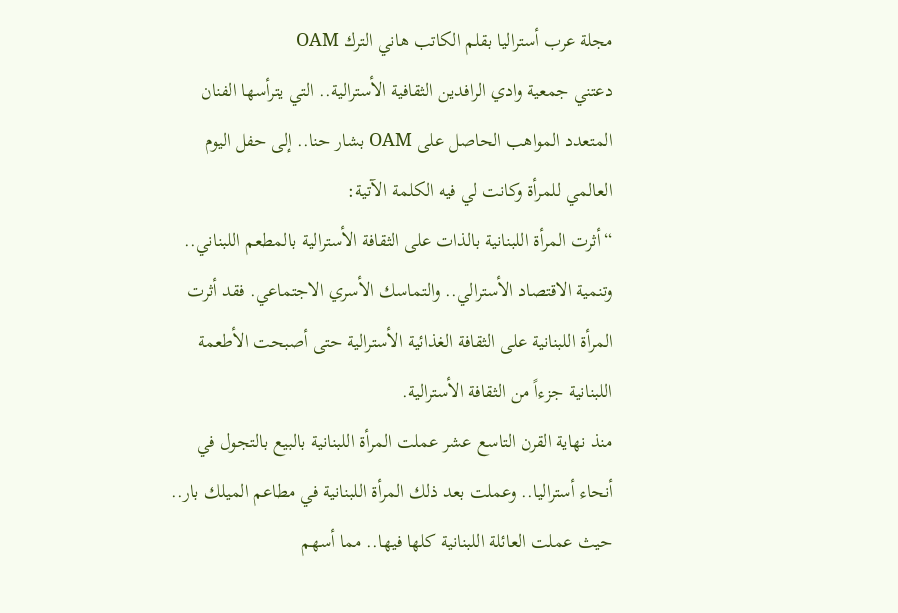مجلة عرب أستراليا بقلم الكاتب هاني الترك OAM
دعتني جمعية وادي الرافدين الثقافية الأسترالية.. التي يترأسها الفنان المتعدد المواهب الحاصل على OAM بشار حنا.. إلى حفل اليوم العالمي للمرأة وكانت لي فيه الكلمة الآتية:
“أثرت المرأة اللبنانية بالذات على الثقافة الأسترالية بالمطعم اللبناني.. وتنمية الاقتصاد الأسترالي.. والتماسك الأسري الاجتماعي. فقد أثرت المرأة اللبنانية على الثقافة الغذائية الأسترالية حتى أصبحت الأطعمة اللبنانية جزءاً من الثقافة الأسترالية.
منذ نهاية القرن التاسع عشر عملت المرأة اللبنانية بالبيع بالتجول في أنحاء أستراليا.. وعملت بعد ذلك المرأة اللبنانية في مطاعم الميلك بار.. حيث عملت العائلة اللبنانية كلها فيها.. مما أسهم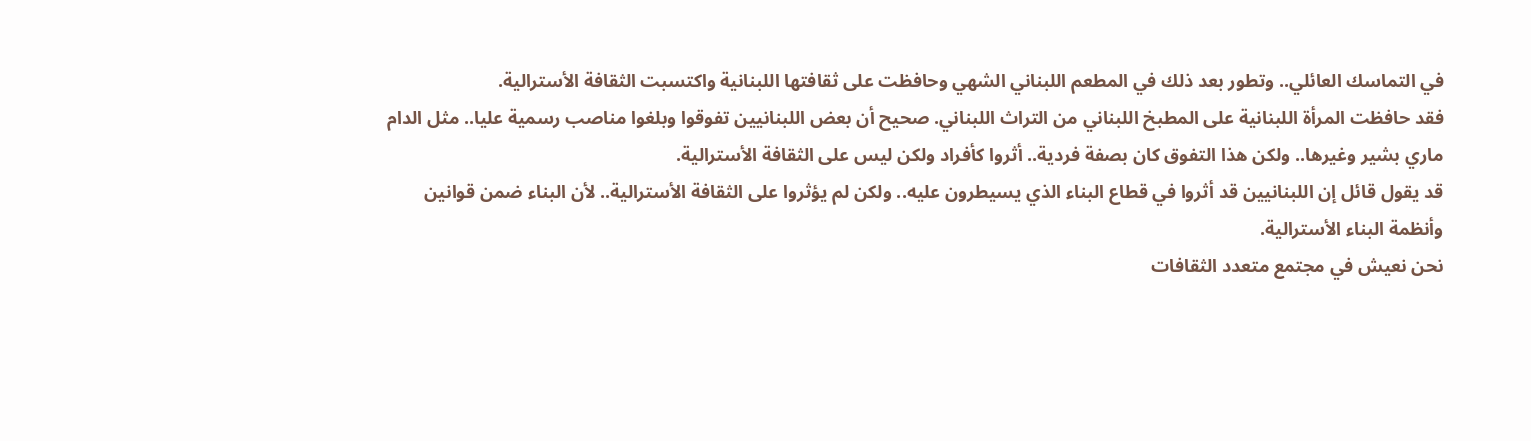في التماسك العائلي.. وتطور بعد ذلك في المطعم اللبناني الشهي وحافظت على ثقافتها اللبنانية واكتسبت الثقافة الأسترالية.
فقد حافظت المرأة اللبنانية على المطبخ اللبناني من التراث اللبناني. صحيح أن بعض اللبنانيين تفوقوا وبلغوا مناصب رسمية عليا.. مثل الدام ماري بشير وغيرها.. ولكن هذا التفوق كان بصفة فردية.. أثروا كأفراد ولكن ليس على الثقافة الأسترالية.
قد يقول قائل إن اللبنانيين قد أثروا في قطاع البناء الذي يسيطرون عليه.. ولكن لم يؤثروا على الثقافة الأسترالية.. لأن البناء ضمن قوانين وأنظمة البناء الأسترالية.
نحن نعيش في مجتمع متعدد الثقافات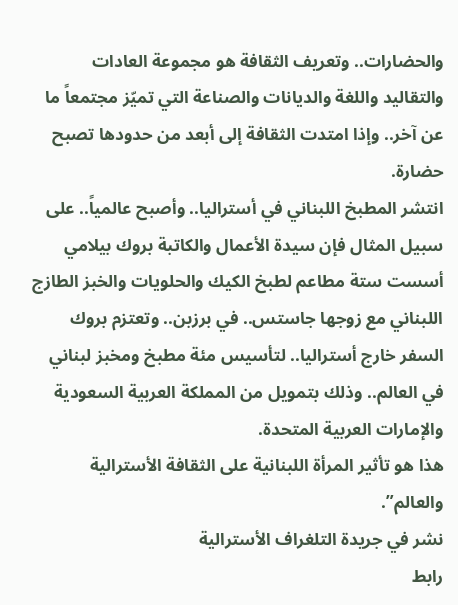والحضارات.. وتعريف الثقافة هو مجموعة العادات والتقاليد واللغة والديانات والصناعة التي تميّز مجتمعاً ما عن آخر.. وإذا امتدت الثقافة إلى أبعد من حدودها تصبح حضارة.
انتشر المطبخ اللبناني في أستراليا.. وأصبح عالمياً.. على سبيل المثال فإن سيدة الأعمال والكاتبة بروك بيلامي أسست ستة مطاعم لطبخ الكيك والحلويات والخبز الطازج اللبناني مع زوجها جاستس.. في برزبن.. وتعتزم بروك السفر خارج أستراليا.. لتأسيس مئة مطبخ ومخبز لبناني في العالم.. وذلك بتمويل من المملكة العربية السعودية والإمارات العربية المتحدة.
هذا هو تأثير المرأة اللبنانية على الثقافة الأسترالية والعالم”.
نشر في جريدة التلغراف الأسترالية
رابط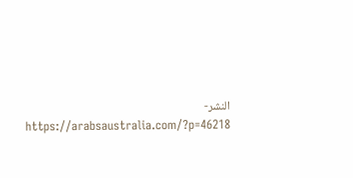النشر- https://arabsaustralia.com/?p=46218